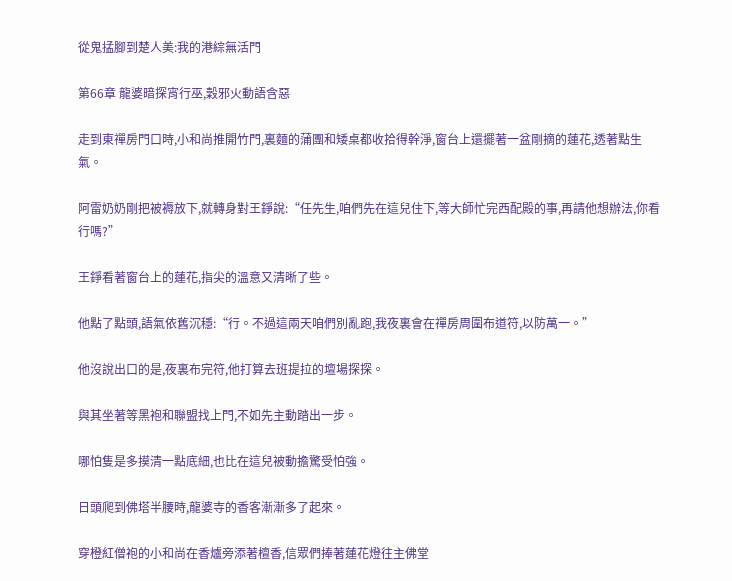從鬼掹腳到楚人美:我的港綜無活門

第66章 龍婆暗探宵行巫,穀邪火動語含惡

走到東禪房門口時,小和尚推開竹門,裏麵的蒲團和矮桌都收拾得幹淨,窗台上還擺著一盆剛摘的蓮花,透著點生氣。

阿雷奶奶剛把被褥放下,就轉身對王錚說:“任先生,咱們先在這兒住下,等大師忙完西配殿的事,再請他想辦法,你看行嗎?”

王錚看著窗台上的蓮花,指尖的溫意又清晰了些。

他點了點頭,語氣依舊沉穩:“行。不過這兩天咱們別亂跑,我夜裏會在禪房周圍布道符,以防萬一。”

他沒說出口的是,夜裏布完符,他打算去班提拉的壇場探探。

與其坐著等黑袍和聯盟找上門,不如先主動踏出一步。

哪怕隻是多摸清一點底細,也比在這兒被動擔驚受怕強。

日頭爬到佛塔半腰時,龍婆寺的香客漸漸多了起來。

穿橙紅僧袍的小和尚在香爐旁添著檀香,信眾們捧著蓮花燈往主佛堂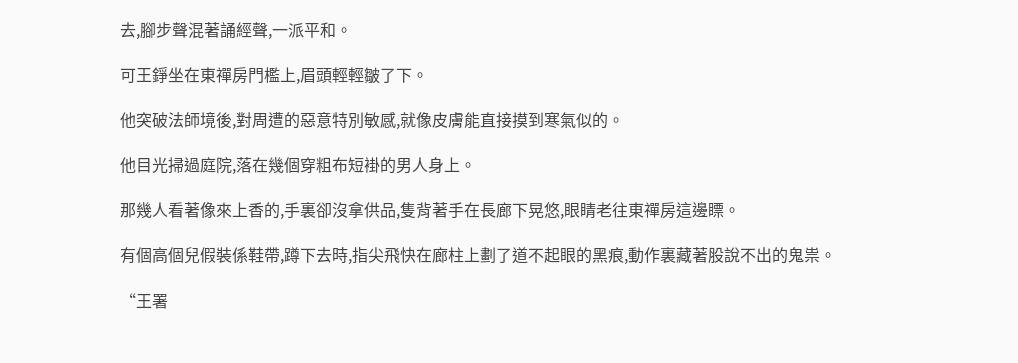去,腳步聲混著誦經聲,一派平和。

可王錚坐在東禪房門檻上,眉頭輕輕皺了下。

他突破法師境後,對周遭的惡意特別敏感,就像皮膚能直接摸到寒氣似的。

他目光掃過庭院,落在幾個穿粗布短褂的男人身上。

那幾人看著像來上香的,手裏卻沒拿供品,隻背著手在長廊下晃悠,眼睛老往東禪房這邊瞟。

有個高個兒假裝係鞋帶,蹲下去時,指尖飛快在廊柱上劃了道不起眼的黑痕,動作裏藏著股說不出的鬼祟。

“王署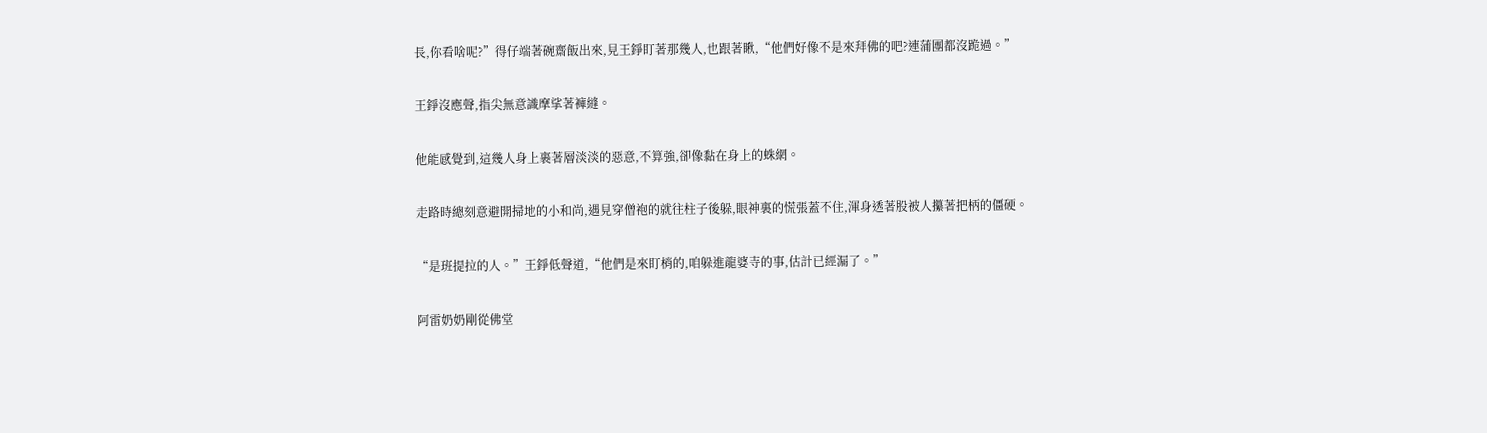長,你看啥呢?”得仔端著碗齋飯出來,見王錚盯著那幾人,也跟著瞅,“他們好像不是來拜佛的吧?連蒲團都沒跪過。”

王錚沒應聲,指尖無意識摩挲著褲縫。

他能感覺到,這幾人身上裹著層淡淡的惡意,不算強,卻像黏在身上的蛛網。

走路時總刻意避開掃地的小和尚,遇見穿僧袍的就往柱子後躲,眼神裏的慌張蓋不住,渾身透著股被人攥著把柄的僵硬。

“是班提拉的人。”王錚低聲道,“他們是來盯梢的,咱躲進龍婆寺的事,估計已經漏了。”

阿雷奶奶剛從佛堂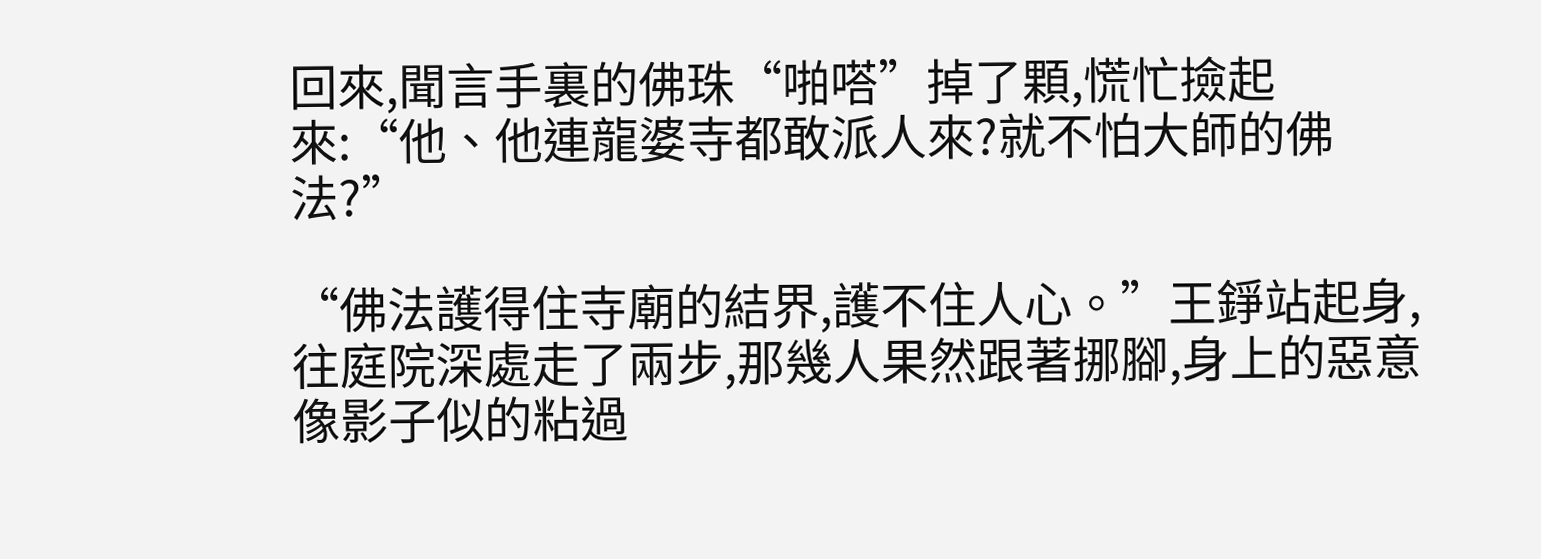回來,聞言手裏的佛珠“啪嗒”掉了顆,慌忙撿起來:“他、他連龍婆寺都敢派人來?就不怕大師的佛法?”

“佛法護得住寺廟的結界,護不住人心。”王錚站起身,往庭院深處走了兩步,那幾人果然跟著挪腳,身上的惡意像影子似的粘過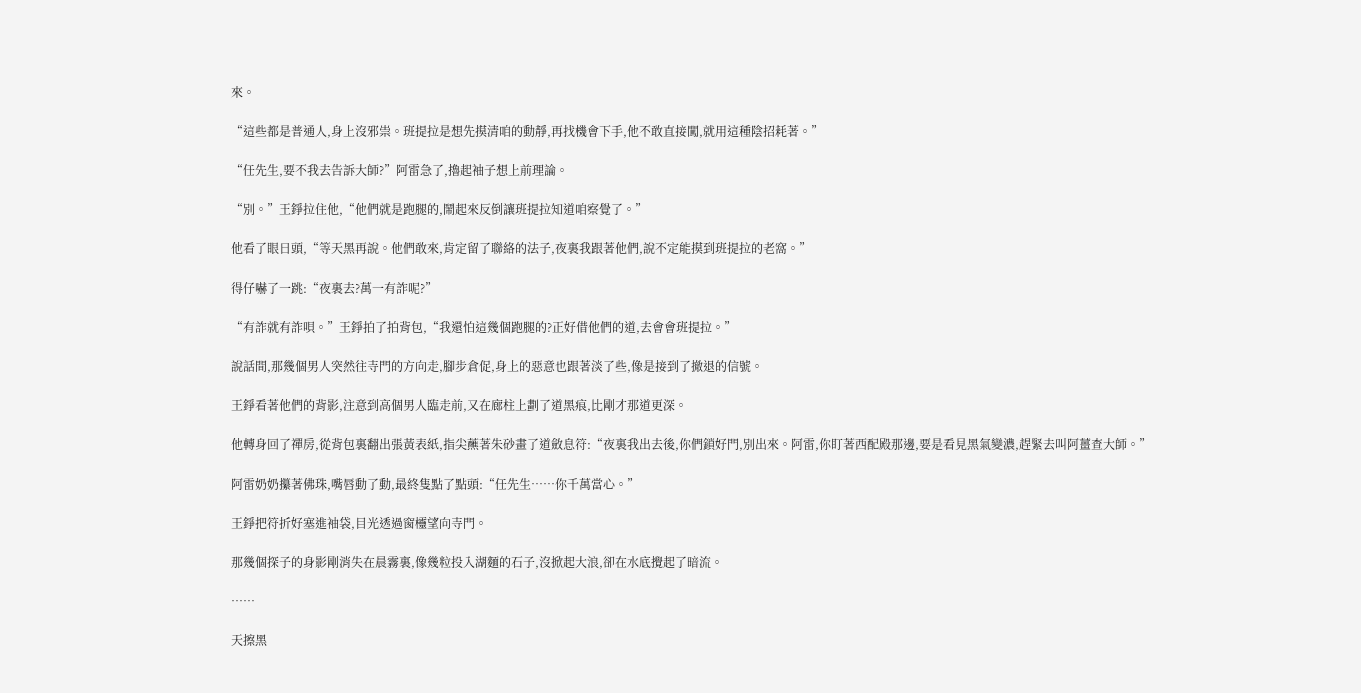來。

“這些都是普通人,身上沒邪祟。班提拉是想先摸清咱的動靜,再找機會下手,他不敢直接闖,就用這種陰招耗著。”

“任先生,要不我去告訴大師?”阿雷急了,擼起袖子想上前理論。

“別。”王錚拉住他,“他們就是跑腿的,鬧起來反倒讓班提拉知道咱察覺了。”

他看了眼日頭,“等天黑再說。他們敢來,肯定留了聯絡的法子,夜裏我跟著他們,說不定能摸到班提拉的老窩。”

得仔嚇了一跳:“夜裏去?萬一有詐呢?”

“有詐就有詐唄。”王錚拍了拍背包,“我還怕這幾個跑腿的?正好借他們的道,去會會班提拉。”

說話間,那幾個男人突然往寺門的方向走,腳步倉促,身上的惡意也跟著淡了些,像是接到了撤退的信號。

王錚看著他們的背影,注意到高個男人臨走前,又在廊柱上劃了道黑痕,比剛才那道更深。

他轉身回了禪房,從背包裏翻出張黃表紙,指尖蘸著朱砂畫了道斂息符:“夜裏我出去後,你們鎖好門,別出來。阿雷,你盯著西配殿那邊,要是看見黑氣變濃,趕緊去叫阿薑查大師。”

阿雷奶奶攥著佛珠,嘴唇動了動,最終隻點了點頭:“任先生……你千萬當心。”

王錚把符折好塞進袖袋,目光透過窗欞望向寺門。

那幾個探子的身影剛消失在晨霧裏,像幾粒投入湖麵的石子,沒掀起大浪,卻在水底攪起了暗流。

……

天擦黑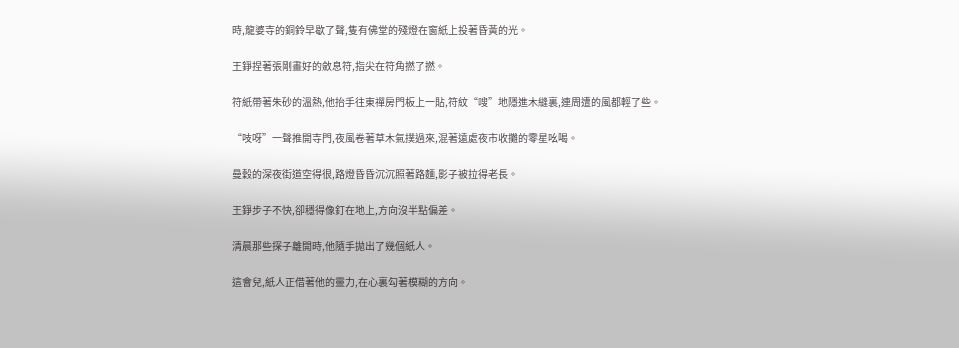時,龍婆寺的銅鈴早歇了聲,隻有佛堂的殘燈在窗紙上投著昏黃的光。

王錚捏著張剛畫好的斂息符,指尖在符角撚了撚。

符紙帶著朱砂的溫熱,他抬手往東禪房門板上一貼,符紋“嗖”地隱進木縫裏,連周遭的風都輕了些。

“吱呀”一聲推開寺門,夜風卷著草木氣撲過來,混著遠處夜市收攤的零星吆喝。

曼穀的深夜街道空得很,路燈昏昏沉沉照著路麵,影子被拉得老長。

王錚步子不快,卻穩得像釘在地上,方向沒半點偏差。

清晨那些探子離開時,他隨手拋出了幾個紙人。

這會兒,紙人正借著他的靈力,在心裏勾著模糊的方向。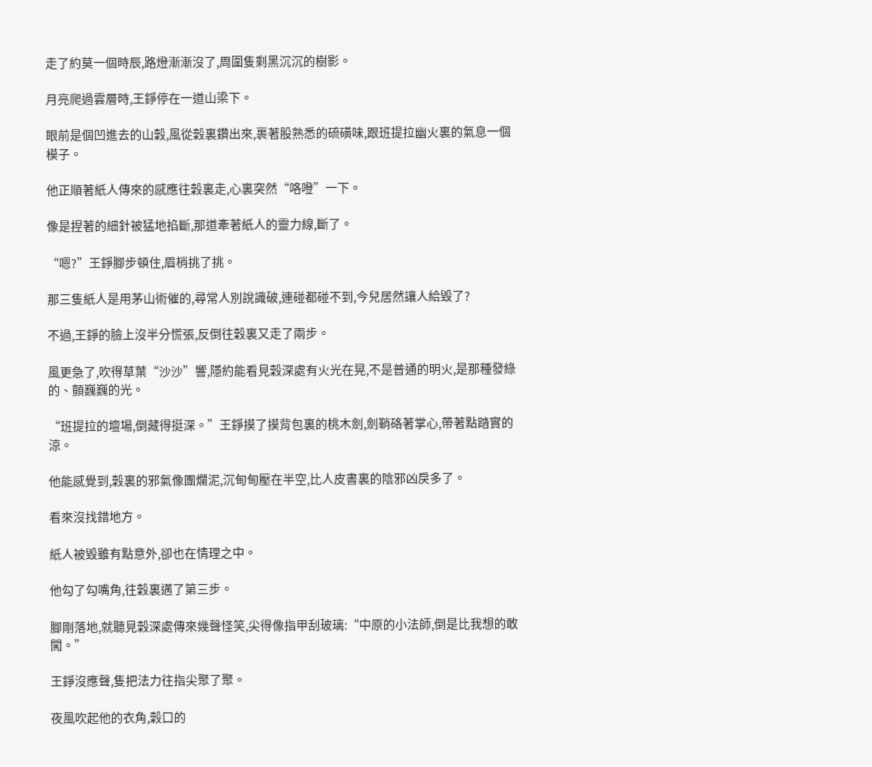走了約莫一個時辰,路燈漸漸沒了,周圍隻剩黑沉沉的樹影。

月亮爬過雲層時,王錚停在一道山梁下。

眼前是個凹進去的山穀,風從穀裏鑽出來,裹著股熟悉的硫磺味,跟班提拉幽火裏的氣息一個模子。

他正順著紙人傳來的感應往穀裏走,心裏突然“咯噔”一下。

像是捏著的細針被猛地掐斷,那道牽著紙人的靈力線,斷了。

“嗯?”王錚腳步頓住,眉梢挑了挑。

那三隻紙人是用茅山術催的,尋常人別說識破,連碰都碰不到,今兒居然讓人給毀了?

不過,王錚的臉上沒半分慌張,反倒往穀裏又走了兩步。

風更急了,吹得草葉“沙沙”響,隱約能看見穀深處有火光在晃,不是普通的明火,是那種發綠的、顫巍巍的光。

“班提拉的壇場,倒藏得挺深。”王錚摸了摸背包裏的桃木劍,劍鞘硌著掌心,帶著點踏實的涼。

他能感覺到,穀裏的邪氣像團爛泥,沉甸甸壓在半空,比人皮書裏的陰邪凶戾多了。

看來沒找錯地方。

紙人被毀雖有點意外,卻也在情理之中。

他勾了勾嘴角,往穀裏邁了第三步。

腳剛落地,就聽見穀深處傳來幾聲怪笑,尖得像指甲刮玻璃:“中原的小法師,倒是比我想的敢闖。”

王錚沒應聲,隻把法力往指尖聚了聚。

夜風吹起他的衣角,穀口的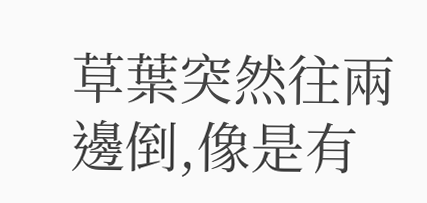草葉突然往兩邊倒,像是有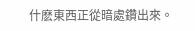什麽東西正從暗處鑽出來。